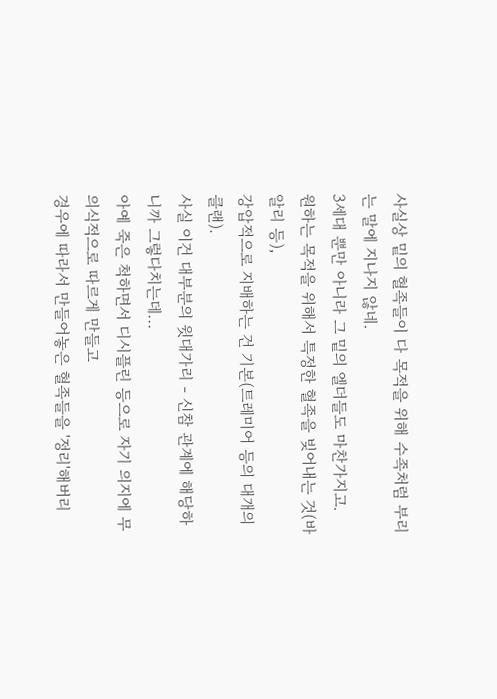사실상 밑의 혈족들이 다 목적을 위해 수족처럼 부리는 말에 지나지 않네.
3세대 뿐만 아니라 그 밑의 엘더들도 마찬가지고.
원하는 목적을 위해서 특정한 혈족을 빚어내는 것(바알리 등),
강압적으로 지배하는 건 기본(트레미어 등의 대개의 클랜).
사실 이건 대부분의 윗대가리 - 신참 관계에 해당하니까 그렇다치는데...
아예 죽은 척하면서 디시플린 등으로 자기 의지에 무의식적으로 따르게 만들고
경우에 따라서 만들어놓은 혈족들을 '정리'해버리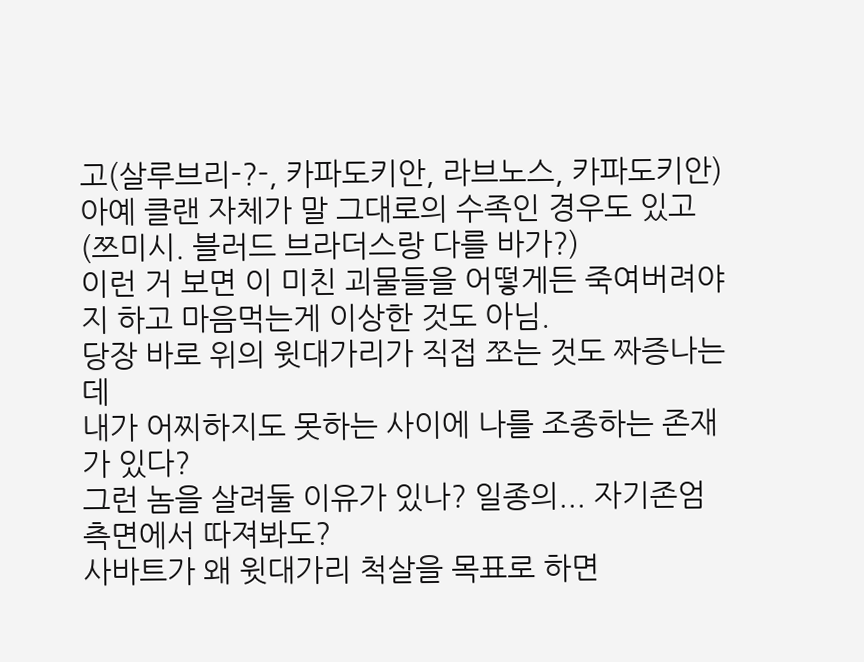고(살루브리-?-, 카파도키안, 라브노스, 카파도키안)
아예 클랜 자체가 말 그대로의 수족인 경우도 있고(쯔미시. 블러드 브라더스랑 다를 바가?)
이런 거 보면 이 미친 괴물들을 어떻게든 죽여버려야지 하고 마음먹는게 이상한 것도 아님.
당장 바로 위의 윗대가리가 직접 쪼는 것도 짜증나는데
내가 어찌하지도 못하는 사이에 나를 조종하는 존재가 있다?
그런 놈을 살려둘 이유가 있나? 일종의... 자기존엄 측면에서 따져봐도?
사바트가 왜 윗대가리 척살을 목표로 하면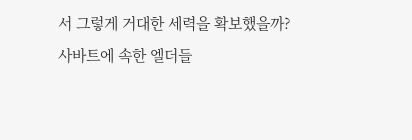서 그렇게 거대한 세력을 확보했을까?
사바트에 속한 엘더들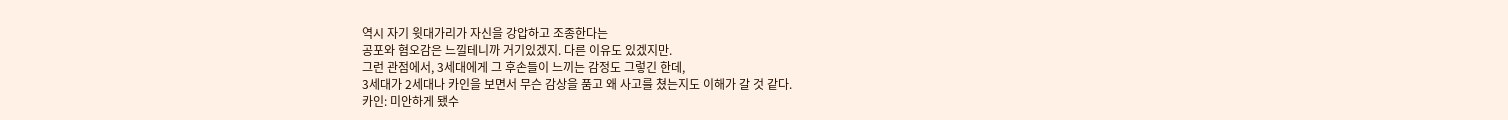역시 자기 윗대가리가 자신을 강압하고 조종한다는
공포와 혐오감은 느낄테니까 거기있겠지. 다른 이유도 있겠지만.
그런 관점에서, 3세대에게 그 후손들이 느끼는 감정도 그렇긴 한데,
3세대가 2세대나 카인을 보면서 무슨 감상을 품고 왜 사고를 쳤는지도 이해가 갈 것 같다.
카인: 미안하게 됐수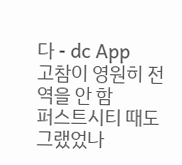다 - dc App
고참이 영원히 전역을 안 함
퍼스트시티 때도 그랬었나